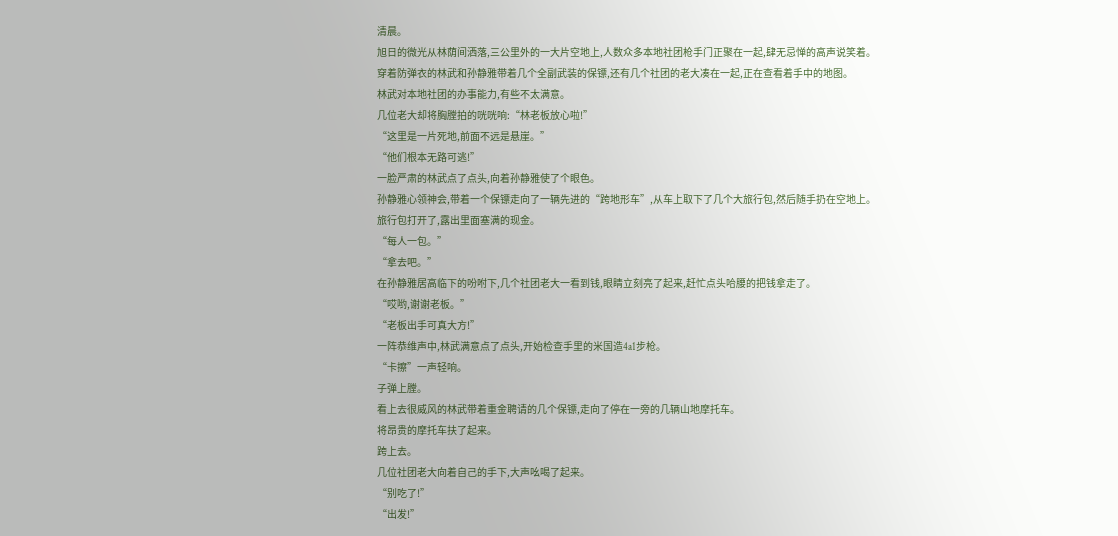清晨。
旭日的微光从林荫间洒落,三公里外的一大片空地上,人数众多本地社团枪手门正聚在一起,肆无忌惮的高声说笑着。
穿着防弹衣的林武和孙静雅带着几个全副武装的保镖,还有几个社团的老大凑在一起,正在查看着手中的地图。
林武对本地社团的办事能力,有些不太满意。
几位老大却将胸膛拍的咣咣响:“林老板放心啦!”
“这里是一片死地,前面不远是悬崖。”
“他们根本无路可逃!”
一脸严肃的林武点了点头,向着孙静雅使了个眼色。
孙静雅心领神会,带着一个保镖走向了一辆先进的“跨地形车”,从车上取下了几个大旅行包,然后随手扔在空地上。
旅行包打开了,露出里面塞满的现金。
“每人一包。”
“拿去吧。”
在孙静雅居高临下的吩咐下,几个社团老大一看到钱,眼睛立刻亮了起来,赶忙点头哈腰的把钱拿走了。
“哎哟,谢谢老板。”
“老板出手可真大方!”
一阵恭维声中,林武满意点了点头,开始检查手里的米国造4a1步枪。
“卡擦”一声轻响。
子弹上膛。
看上去很威风的林武带着重金聘请的几个保镖,走向了停在一旁的几辆山地摩托车。
将昂贵的摩托车扶了起来。
跨上去。
几位社团老大向着自己的手下,大声吆喝了起来。
“别吃了!”
“出发!”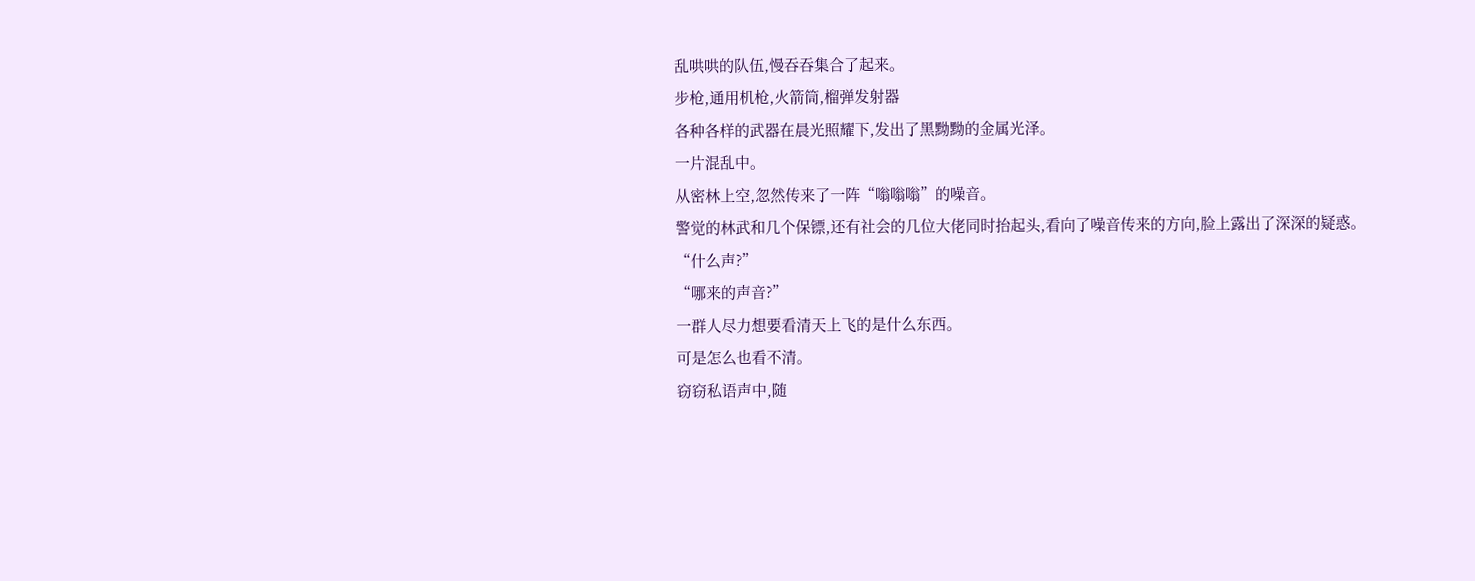乱哄哄的队伍,慢吞吞集合了起来。
步枪,通用机枪,火箭筒,榴弹发射器
各种各样的武器在晨光照耀下,发出了黑黝黝的金属光泽。
一片混乱中。
从密林上空,忽然传来了一阵“嗡嗡嗡”的噪音。
警觉的林武和几个保镖,还有社会的几位大佬同时抬起头,看向了噪音传来的方向,脸上露出了深深的疑惑。
“什么声?”
“哪来的声音?”
一群人尽力想要看清天上飞的是什么东西。
可是怎么也看不清。
窃窃私语声中,随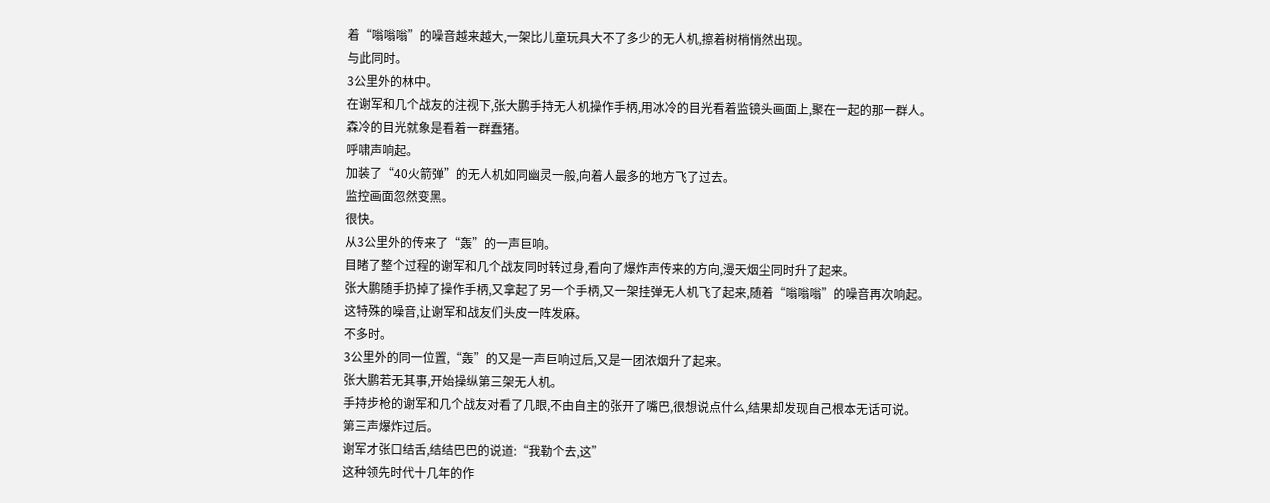着“嗡嗡嗡”的噪音越来越大,一架比儿童玩具大不了多少的无人机,擦着树梢悄然出现。
与此同时。
3公里外的林中。
在谢军和几个战友的注视下,张大鹏手持无人机操作手柄,用冰冷的目光看着监镜头画面上,聚在一起的那一群人。
森冷的目光就象是看着一群蠢猪。
呼啸声响起。
加装了“40火箭弹”的无人机如同幽灵一般,向着人最多的地方飞了过去。
监控画面忽然变黑。
很快。
从3公里外的传来了“轰”的一声巨响。
目睹了整个过程的谢军和几个战友同时转过身,看向了爆炸声传来的方向,漫天烟尘同时升了起来。
张大鹏随手扔掉了操作手柄,又拿起了另一个手柄,又一架挂弹无人机飞了起来,随着“嗡嗡嗡”的噪音再次响起。
这特殊的噪音,让谢军和战友们头皮一阵发麻。
不多时。
3公里外的同一位置,“轰”的又是一声巨响过后,又是一团浓烟升了起来。
张大鹏若无其事,开始操纵第三架无人机。
手持步枪的谢军和几个战友对看了几眼,不由自主的张开了嘴巴,很想说点什么,结果却发现自己根本无话可说。
第三声爆炸过后。
谢军才张口结舌,结结巴巴的说道:“我勒个去,这”
这种领先时代十几年的作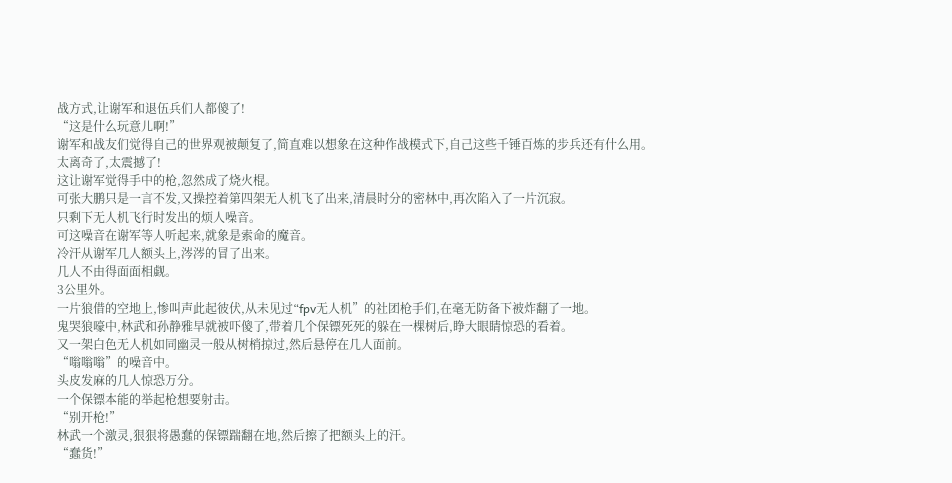战方式,让谢军和退伍兵们人都傻了!
“这是什么玩意儿啊!”
谢军和战友们觉得自己的世界观被颠复了,简直难以想象在这种作战模式下,自己这些千锤百炼的步兵还有什么用。
太离奇了,太震撼了!
这让谢军觉得手中的枪,忽然成了烧火棍。
可张大鹏只是一言不发,又操控着第四架无人机飞了出来,清晨时分的密林中,再次陷入了一片沉寂。
只剩下无人机飞行时发出的烦人噪音。
可这噪音在谢军等人听起来,就象是索命的魔音。
冷汗从谢军几人额头上,涔涔的冒了出来。
几人不由得面面相觑。
3公里外。
一片狼借的空地上,惨叫声此起彼伏,从未见过“fpv无人机”的社团枪手们,在毫无防备下被炸翻了一地。
鬼哭狼嚎中,林武和孙静雅早就被吓傻了,带着几个保镖死死的躲在一棵树后,睁大眼睛惊恐的看着。
又一架白色无人机如同幽灵一般从树梢掠过,然后悬停在几人面前。
“嗡嗡嗡”的噪音中。
头皮发麻的几人惊恐万分。
一个保镖本能的举起枪想要射击。
“别开枪!”
林武一个激灵,狠狠将愚蠢的保镖踹翻在地,然后擦了把额头上的汗。
“蠢货!”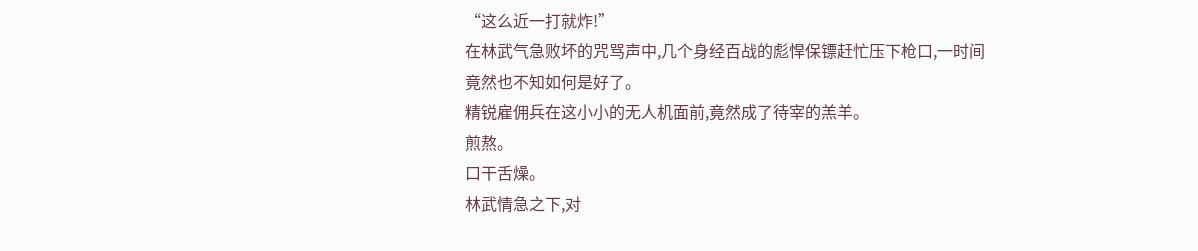“这么近一打就炸!”
在林武气急败坏的咒骂声中,几个身经百战的彪悍保镖赶忙压下枪口,一时间竟然也不知如何是好了。
精锐雇佣兵在这小小的无人机面前,竟然成了待宰的羔羊。
煎熬。
口干舌燥。
林武情急之下,对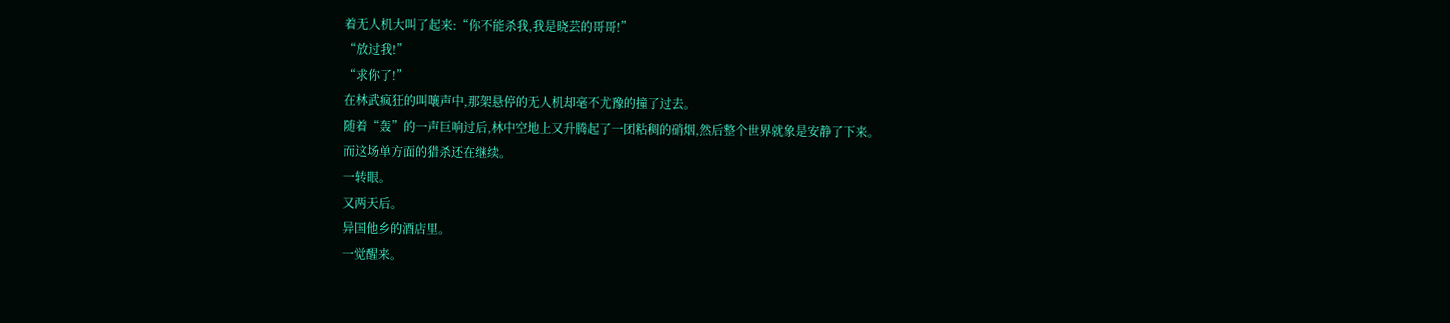着无人机大叫了起来:“你不能杀我,我是晓芸的哥哥!”
“放过我!”
“求你了!”
在林武疯狂的叫嚷声中,那架悬停的无人机却毫不尤豫的撞了过去。
随着“轰”的一声巨响过后,林中空地上又升腾起了一团粘稠的硝烟,然后整个世界就象是安静了下来。
而这场单方面的猎杀还在继续。
一转眼。
又两天后。
异国他乡的酒店里。
一觉醒来。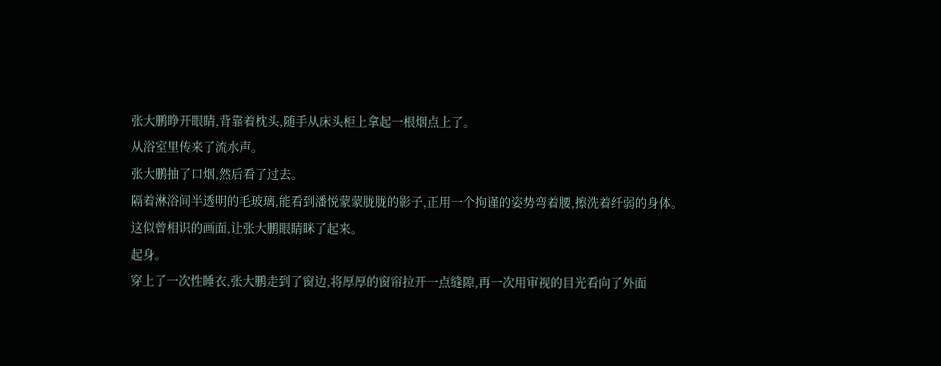张大鹏睁开眼睛,背靠着枕头,随手从床头柜上拿起一根烟点上了。
从浴室里传来了流水声。
张大鹏抽了口烟,然后看了过去。
隔着淋浴间半透明的毛玻璃,能看到潘悦蒙蒙胧胧的影子,正用一个拘谨的姿势弯着腰,擦洗着纤弱的身体。
这似曾相识的画面,让张大鹏眼睛眯了起来。
起身。
穿上了一次性睡衣,张大鹏走到了窗边,将厚厚的窗帘拉开一点缝隙,再一次用审视的目光看向了外面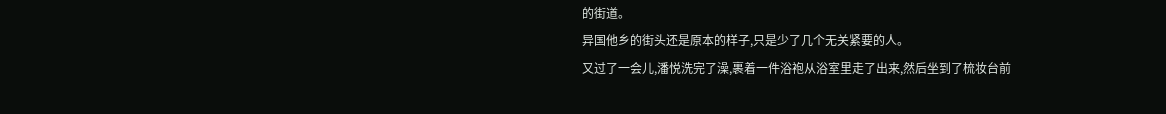的街道。
异国他乡的街头还是原本的样子,只是少了几个无关紧要的人。
又过了一会儿,潘悦洗完了澡,裹着一件浴袍从浴室里走了出来,然后坐到了梳妆台前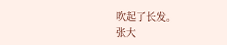吹起了长发。
张大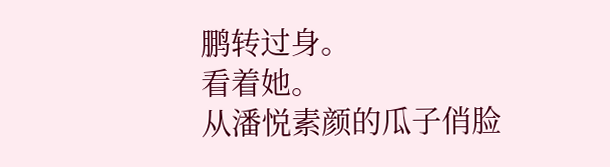鹏转过身。
看着她。
从潘悦素颜的瓜子俏脸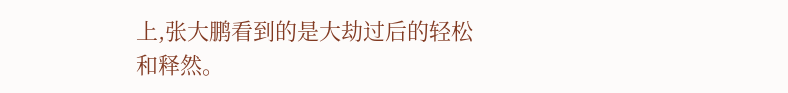上,张大鹏看到的是大劫过后的轻松和释然。